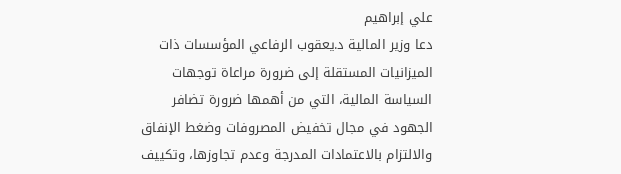علي إبراهيم
دعا وزير المالية د.يعقوب الرفاعي المؤسسات ذات الميزانيات المستقلة إلى ضرورة مراعاة توجهات السياسة المالية، التي من أهمها ضرورة تضافر الجهود في مجال تخفيض المصروفات وضغط الإنفاق والالتزام بالاعتمادات المدرجة وعدم تجاوزها، وتكييف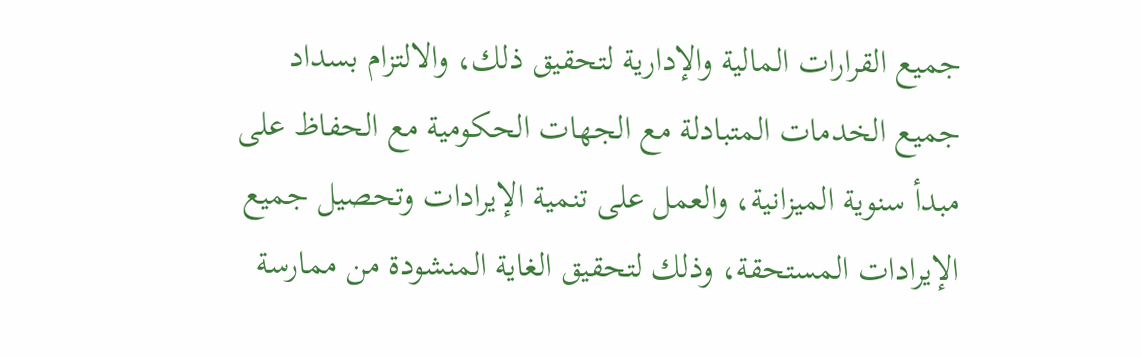جميع القرارات المالية والإدارية لتحقيق ذلك، والالتزام بسداد جميع الخدمات المتبادلة مع الجهات الحكومية مع الحفاظ على مبدأ سنوية الميزانية، والعمل على تنمية الإيرادات وتحصيل جميع الإيرادات المستحقة، وذلك لتحقيق الغاية المنشودة من ممارسة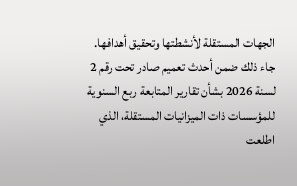الجهات المستقلة لأنشطتها وتحقيق أهدافها.
جاء ذلك ضمن أحدث تعميم صادر تحت رقم 2 لسنة 2026 بشأن تقارير المتابعة ربع السنوية للمؤسسات ذات الميزانيات المستقلة، الذي اطلعت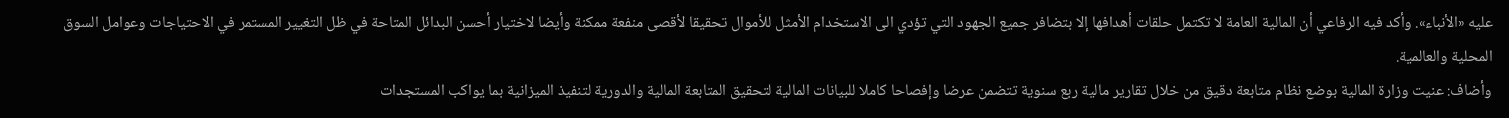عليه «الأنباء». وأكد فيه الرفاعي أن المالية العامة لا تكتمل حلقات أهدافها إلا بتضافر جميع الجهود التي تؤدي الى الاستخدام الأمثل للأموال تحقيقا لأقصى منفعة ممكنة وأيضا لاختيار أحسن البدائل المتاحة في ظل التغيير المستمر في الاحتياجات وعوامل السوق المحلية والعالمية.
وأضاف: عنيت وزارة المالية بوضع نظام متابعة دقيق من خلال تقارير مالية ربع سنوية تتضمن عرضا وإفصاحا كاملا للبيانات المالية لتحقيق المتابعة المالية والدورية لتنفيذ الميزانية بما يواكب المستجدات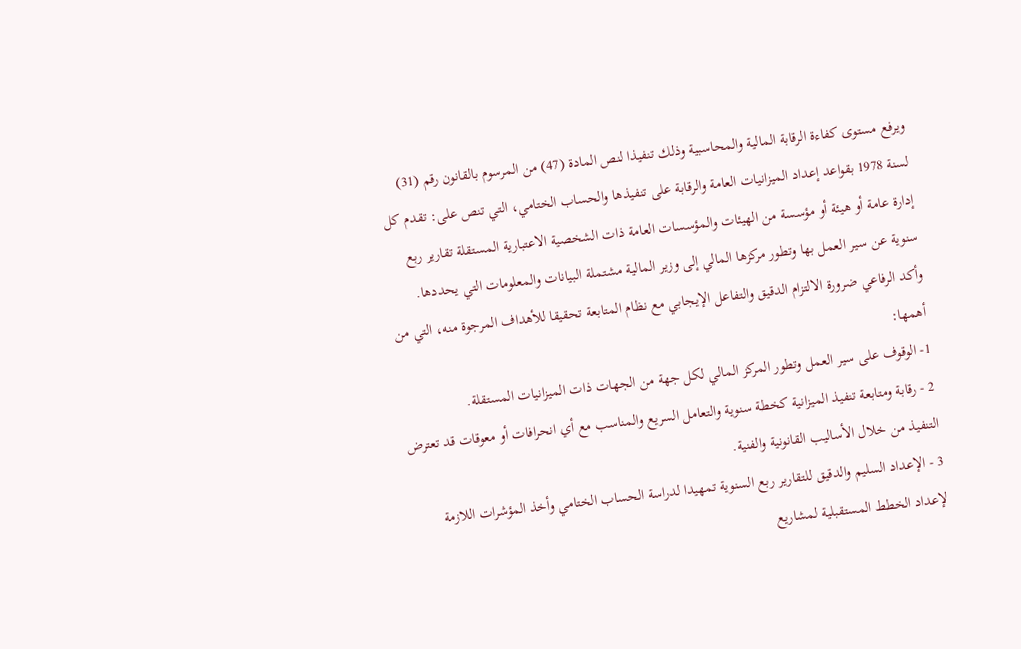ويرفع مستوى كفاءة الرقابة المالية والمحاسبية وذلك تنفيذا لنص المادة (47) من المرسوم بالقانون رقم (31) لسنة 1978 بقواعد إعداد الميزانيات العامة والرقابة على تنفيذها والحساب الختامي، التي تنص على: تقدم كل إدارة عامة أو هيئة أو مؤسسة من الهيئات والمؤسسات العامة ذات الشخصية الاعتبارية المستقلة تقارير ربع سنوية عن سير العمل بها وتطور مركزها المالي إلى وزير المالية مشتملة البيانات والمعلومات التي يحددها.
وأكد الرفاعي ضرورة الالتزام الدقيق والتفاعل الإيجابي مع نظام المتابعة تحقيقا للأهداف المرجوة منه، التي من أهمها:
1- الوقوف على سير العمل وتطور المركز المالي لكل جهة من الجهات ذات الميزانيات المستقلة.
2 - رقابة ومتابعة تنفيذ الميزانية كخطة سنوية والتعامل السريع والمناسب مع أي انحرافات أو معوقات قد تعترض التنفيذ من خلال الأساليب القانونية والفنية.
3 - الإعداد السليم والدقيق للتقارير ربع السنوية تمهيدا لدراسة الحساب الختامي وأخذ المؤشرات اللازمة لإعداد الخطط المستقبلية لمشاريع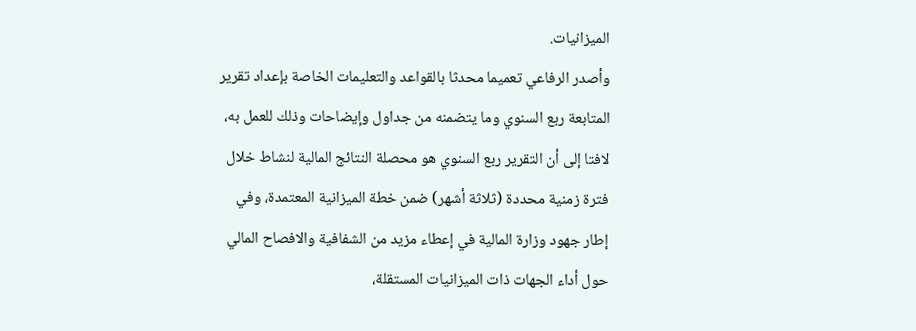الميزانيات.
وأصدر الرفاعي تعميما محدثا بالقواعد والتعليمات الخاصة بإعداد تقرير المتابعة ربع السنوي وما يتضمنه من جداول وإيضاحات وذلك للعمل به، لافتا إلى أن التقرير ربع السنوي هو محصلة النتائج المالية لنشاط خلال فترة زمنية محددة (ثلاثة أشهر) ضمن خطة الميزانية المعتمدة، وفي إطار جهود وزارة المالية في إعطاء مزيد من الشفافية والافصاح المالي حول أداء الجهات ذات الميزانيات المستقلة،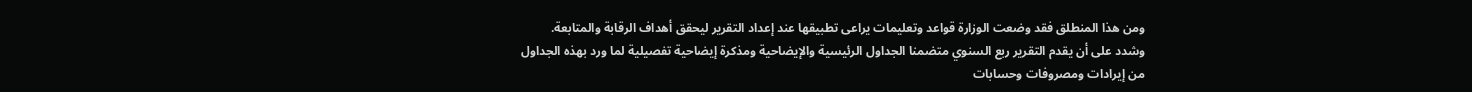ومن هذا المنطلق فقد وضعت الوزارة قواعد وتعليمات يراعى تطبيقها عند إعداد التقرير ليحقق أهداف الرقابة والمتابعة.
وشدد على أن يقدم التقرير ربع السنوي متضمنا الجداول الرئيسية والإيضاحية ومذكرة إيضاحية تفصيلية لما ورد بهذه الجداول من إيرادات ومصروفات وحسابات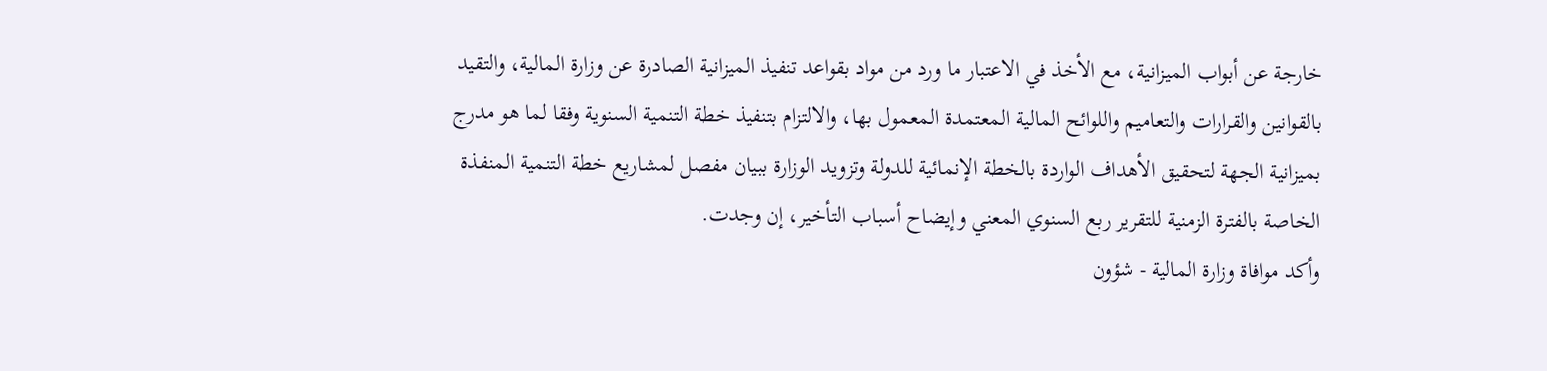خارجة عن أبواب الميزانية، مع الأخذ في الاعتبار ما ورد من مواد بقواعد تنفيذ الميزانية الصادرة عن وزارة المالية، والتقيد بالقوانين والقرارات والتعاميم واللوائح المالية المعتمدة المعمول بها، والالتزام بتنفيذ خطة التنمية السنوية وفقا لما هو مدرج بميزانية الجهة لتحقيق الأهداف الواردة بالخطة الإنمائية للدولة وتزويد الوزارة ببيان مفصل لمشاريع خطة التنمية المنفذة الخاصة بالفترة الزمنية للتقرير ربع السنوي المعني وإيضاح أسباب التأخير، إن وجدت.
وأكد موافاة وزارة المالية - شؤون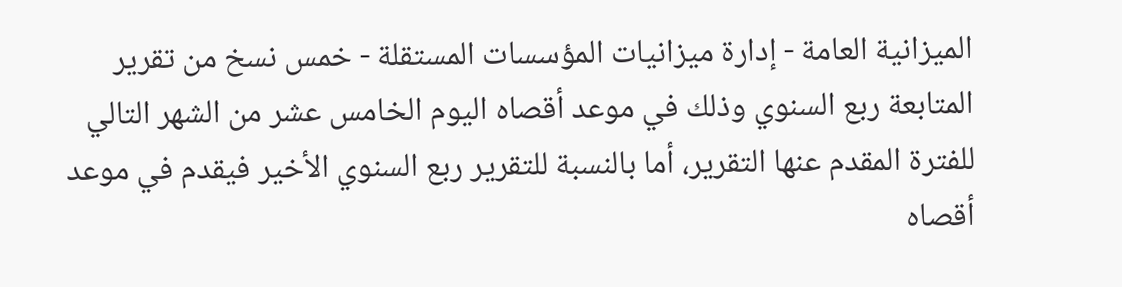الميزانية العامة - إدارة ميزانيات المؤسسات المستقلة - خمس نسخ من تقرير المتابعة ربع السنوي وذلك في موعد أقصاه اليوم الخامس عشر من الشهر التالي للفترة المقدم عنها التقرير، أما بالنسبة للتقرير ربع السنوي الأخير فيقدم في موعد أقصاه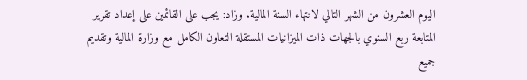اليوم العشرون من الشهر التالي لانتهاء السنة المالية. وزاد: يجب على القائمين على إعداد تقرير المتابعة ربع السنوي بالجهات ذات الميزانيات المستقلة التعاون الكامل مع وزارة المالية وتقديم جميع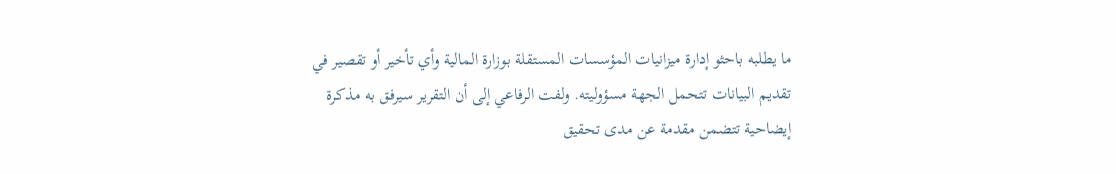ما يطلبه باحثو إدارة ميزانيات المؤسسات المستقلة بوزارة المالية وأي تأخير أو تقصير في تقديم البيانات تتحمل الجهة مسؤوليته. ولفت الرفاعي إلى أن التقرير سيرفق به مذكرة إيضاحية تتضمن مقدمة عن مدى تحقيق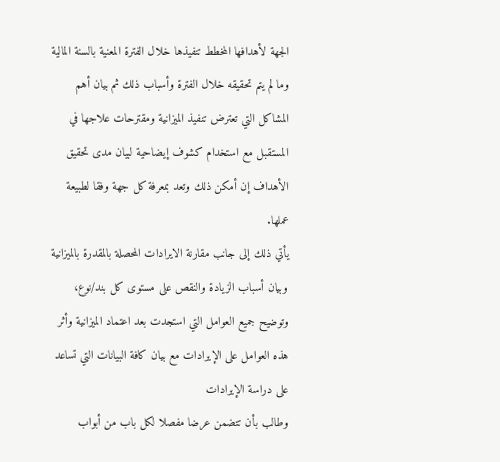الجهة لأهدافها المخطط تنفيذها خلال الفترة المعنية بالسنة المالية وما لم يتم تحقيقه خلال الفترة وأسباب ذلك ثم بيان أهم المشاكل التي تعترض تنفيذ الميزانية ومقترحات علاجها في المستقبل مع استخدام كشوف إيضاحية لبيان مدى تحقيق الأهداف إن أمكن ذلك وتعد بمعرفة كل جهة وفقا لطبيعة عملها.
يأتي ذلك إلى جانب مقارنة الايرادات المحصلة بالمقدرة بالميزانية وبيان أسباب الزيادة والنقص على مستوى كل بند/نوع، وتوضيح جميع العوامل التي استجدت بعد اعتماد الميزانية وأثر هذه العوامل على الإيرادات مع بيان كافة البيانات التي تساعد على دراسة الإيرادات
وطالب بأن تتضمن عرضا مفصلا لكل باب من أبواب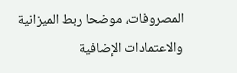المصروفات، موضحا ربط الميزانية والاعتمادات الإضافية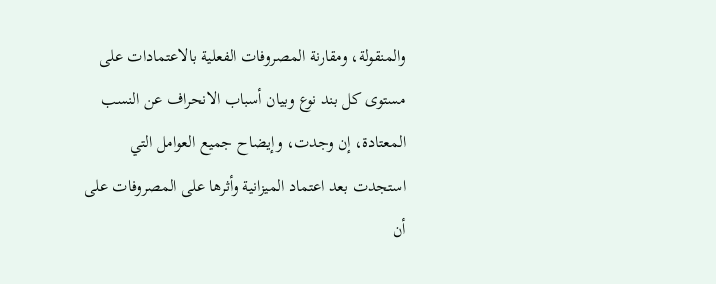والمنقولة، ومقارنة المصروفات الفعلية بالاعتمادات على مستوى كل بند نوع وبيان أسباب الانحراف عن النسب المعتادة، إن وجدت، وإيضاح جميع العوامل التي استجدت بعد اعتماد الميزانية وأثرها على المصروفات على أن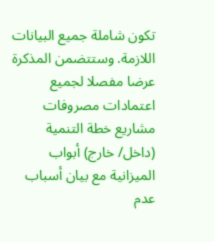تكون شاملة جميع البيانات اللازمة. وستتضمن المذكرة عرضا مفصلا لجميع اعتمادات مصروفات مشاريع خطة التنمية (داخل/ خارج) أبواب الميزانية مع بيان أسباب عدم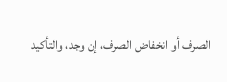الصرف أو انخفاض الصرف، إن وجد، والتأكيد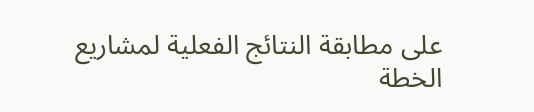على مطابقة النتائج الفعلية لمشاريع الخطة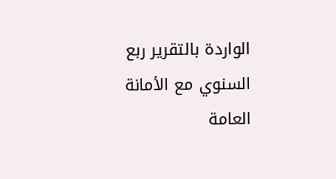الواردة بالتقرير ربع السنوي مع الأمانة العامة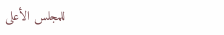للمجلس الأعلى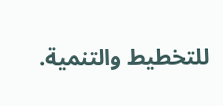للتخطيط والتنمية.